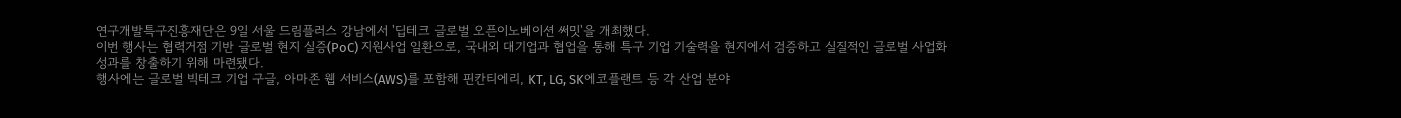연구개발특구진흥재단은 9일 서울 드림플러스 강남에서 '딥테크 글로벌 오픈이노베이션 써밋'을 개최했다.
이번 행사는 협력거점 기반 글로벌 현지 실증(PoC) 지원사업 일환으로, 국내외 대기업과 협업을 통해 특구 기업 기술력을 현지에서 검증하고 실질적인 글로벌 사업화 성과를 창출하기 위해 마련됐다.
행사에는 글로벌 빅테크 기업 구글, 아마존 웹 서비스(AWS)를 포함해 핀칸티에리, KT, LG, SK에코플랜트 등 각 산업 분야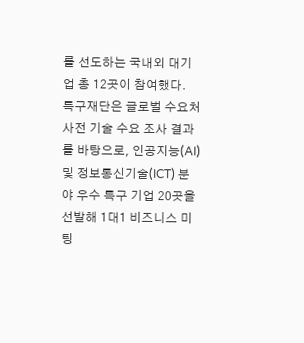를 선도하는 국내외 대기업 총 12곳이 참여했다.
특구재단은 글로벌 수요처 사전 기술 수요 조사 결과를 바탕으로, 인공지능(AI) 및 정보통신기술(ICT) 분야 우수 특구 기업 20곳을 선발해 1대1 비즈니스 미팅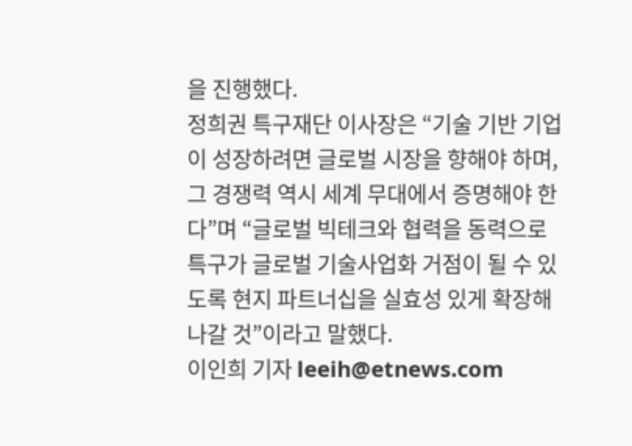을 진행했다.
정희권 특구재단 이사장은 “기술 기반 기업이 성장하려면 글로벌 시장을 향해야 하며, 그 경쟁력 역시 세계 무대에서 증명해야 한다”며 “글로벌 빅테크와 협력을 동력으로 특구가 글로벌 기술사업화 거점이 될 수 있도록 현지 파트너십을 실효성 있게 확장해 나갈 것”이라고 말했다.
이인희 기자 leeih@etnews.com